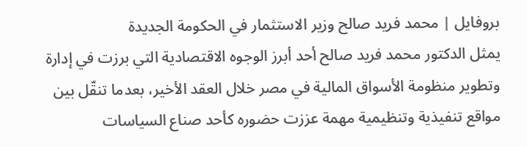بروفايل | محمد فريد صالح وزير الاستثمار في الحكومة الجديدة
يمثل الدكتور محمد فريد صالح أحد أبرز الوجوه الاقتصادية التي برزت في إدارة وتطوير منظومة الأسواق المالية في مصر خلال العقد الأخير، بعدما تنقّل بين مواقع تنفيذية وتنظيمية مهمة عززت حضوره كأحد صناع السياسات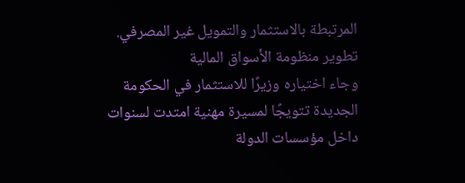المرتبطة بالاستثمار والتمويل غير المصرفي.
تطوير منظومة الأسواق المالية
وجاء اختياره وزيرًا للاستثمار في الحكومة الجديدة تتويجًا لمسيرة مهنية امتدت لسنوات داخل مؤسسات الدولة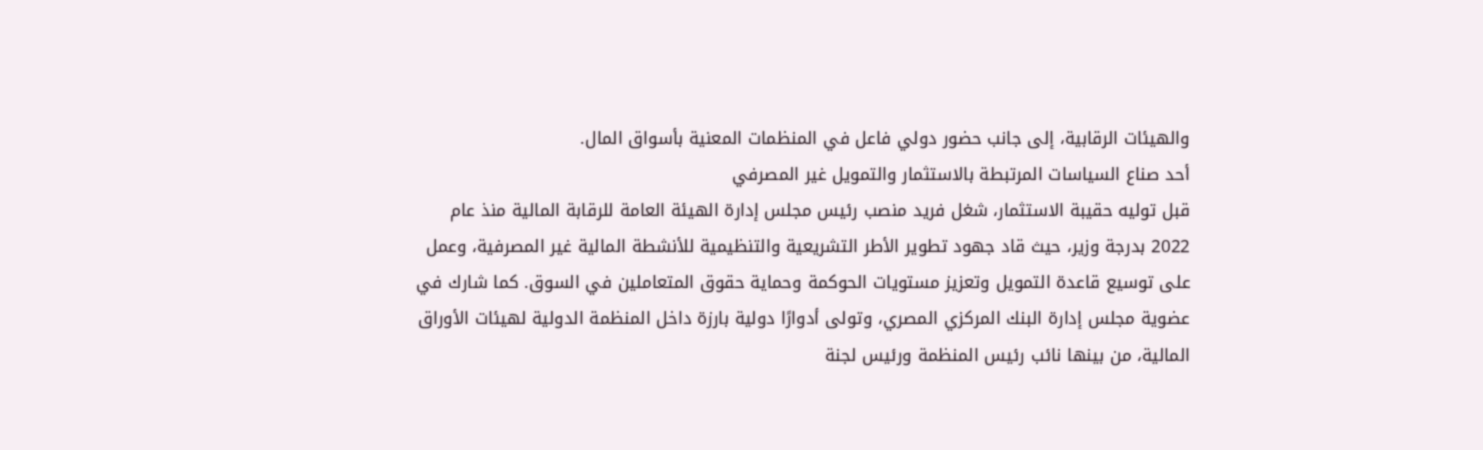والهيئات الرقابية، إلى جانب حضور دولي فاعل في المنظمات المعنية بأسواق المال.
أحد صناع السياسات المرتبطة بالاستثمار والتمويل غير المصرفي
قبل توليه حقيبة الاستثمار، شغل فريد منصب رئيس مجلس إدارة الهيئة العامة للرقابة المالية منذ عام 2022 بدرجة وزير، حيث قاد جهود تطوير الأطر التشريعية والتنظيمية للأنشطة المالية غير المصرفية، وعمل على توسيع قاعدة التمويل وتعزيز مستويات الحوكمة وحماية حقوق المتعاملين في السوق. كما شارك في عضوية مجلس إدارة البنك المركزي المصري، وتولى أدوارًا دولية بارزة داخل المنظمة الدولية لهيئات الأوراق المالية، من بينها نائب رئيس المنظمة ورئيس لجنة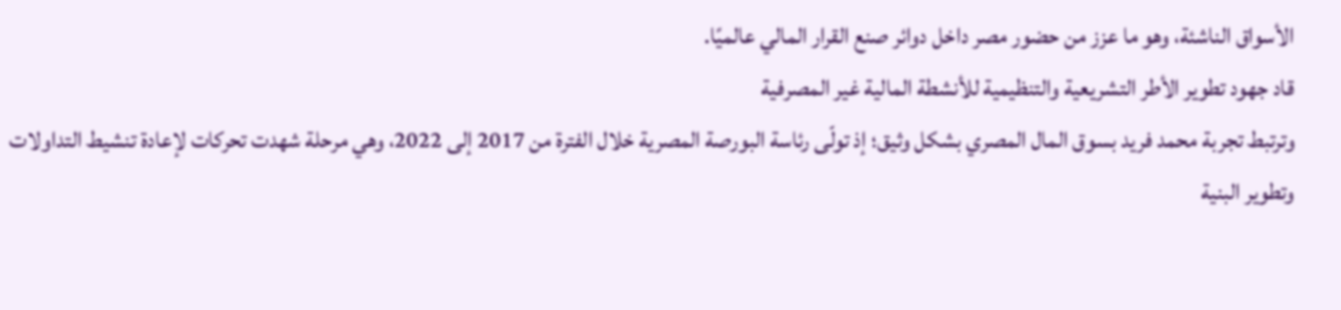الأسواق الناشئة، وهو ما عزز من حضور مصر داخل دوائر صنع القرار المالي عالميًا.
قاد جهود تطوير الأطر التشريعية والتنظيمية للأنشطة المالية غير المصرفية
وترتبط تجربة محمد فريد بسوق المال المصري بشكل وثيق؛ إذ تولّى رئاسة البورصة المصرية خلال الفترة من 2017 إلى 2022، وهي مرحلة شهدت تحركات لإعادة تنشيط التداولات وتطوير البنية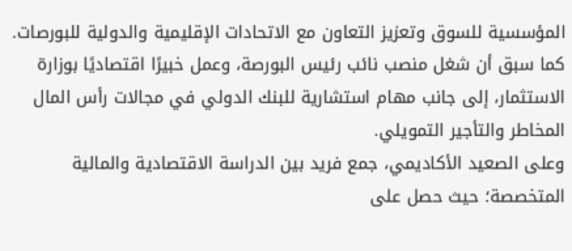المؤسسية للسوق وتعزيز التعاون مع الاتحادات الإقليمية والدولية للبورصات. كما سبق أن شغل منصب نائب رئيس البورصة، وعمل خبيرًا اقتصاديًا بوزارة الاستثمار، إلى جانب مهام استشارية للبنك الدولي في مجالات رأس المال المخاطر والتأجير التمويلي.
وعلى الصعيد الأكاديمي، جمع فريد بين الدراسة الاقتصادية والمالية المتخصصة؛ حيث حصل على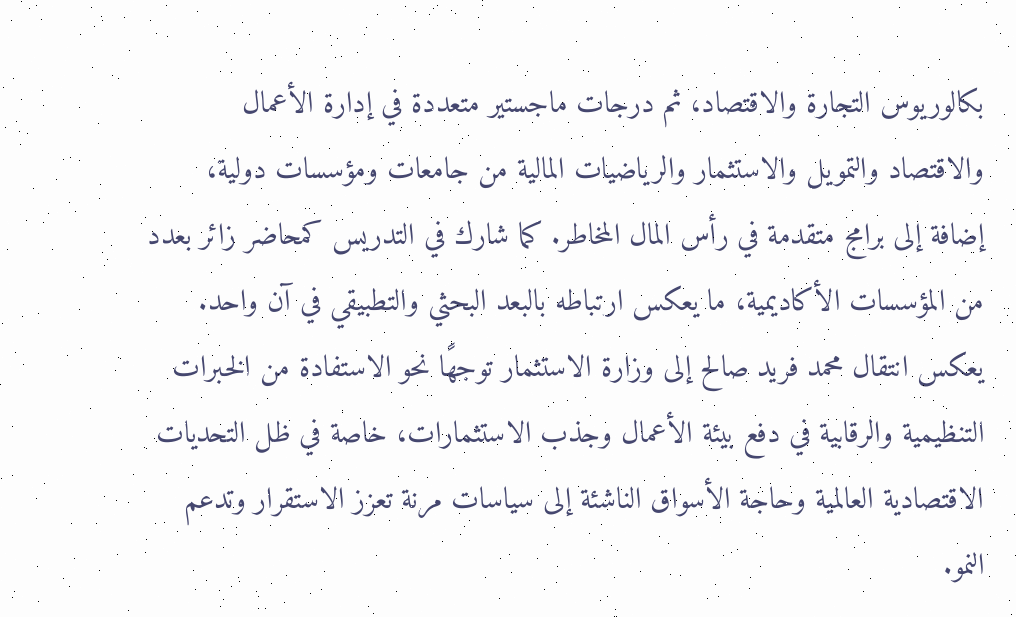بكالوريوس التجارة والاقتصاد، ثم درجات ماجستير متعددة في إدارة الأعمال والاقتصاد والتمويل والاستثمار والرياضيات المالية من جامعات ومؤسسات دولية، إضافة إلى برامج متقدمة في رأس المال المخاطر. كما شارك في التدريس كمحاضر زائر بعدد من المؤسسات الأكاديمية، ما يعكس ارتباطه بالبعد البحثي والتطبيقي في آن واحد.
يعكس انتقال محمد فريد صالح إلى وزارة الاستثمار توجهًا نحو الاستفادة من الخبرات التنظيمية والرقابية في دفع بيئة الأعمال وجذب الاستثمارات، خاصة في ظل التحديات الاقتصادية العالمية وحاجة الأسواق الناشئة إلى سياسات مرنة تعزز الاستقرار وتدعم النمو.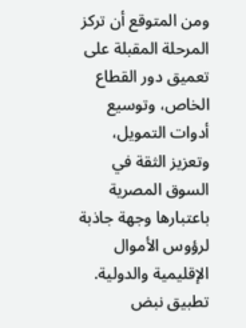ومن المتوقع أن تركز المرحلة المقبلة على تعميق دور القطاع الخاص، وتوسيع أدوات التمويل، وتعزيز الثقة في السوق المصرية باعتبارها وجهة جاذبة لرؤوس الأموال الإقليمية والدولية.
تطبيق نبض